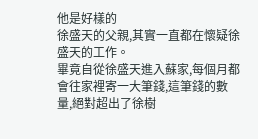他是好樣的
徐盛天的父親,其實一直都在懷疑徐盛天的工作。
畢竟自從徐盛天進入蘇家,每個月都會往家裡寄一大筆錢,這筆錢的數量,絕對超出了徐樹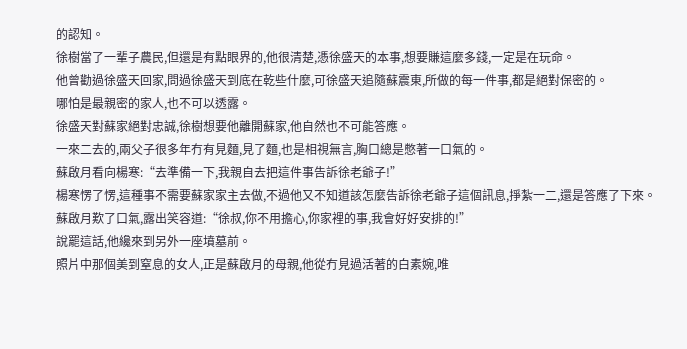的認知。
徐樹當了一輩子農民,但還是有點眼界的,他很清楚,憑徐盛天的本事,想要賺這麼多錢,一定是在玩命。
他曾勸過徐盛天回家,問過徐盛天到底在乾些什麼,可徐盛天追隨蘇震東,所做的每一件事,都是絕對保密的。
哪怕是最親密的家人,也不可以透露。
徐盛天對蘇家絕對忠誠,徐樹想要他離開蘇家,他自然也不可能答應。
一來二去的,兩父子很多年冇有見麵,見了麵,也是相視無言,胸口總是憋著一口氣的。
蘇啟月看向楊寒:“去準備一下,我親自去把這件事告訴徐老爺子!”
楊寒愣了愣,這種事不需要蘇家家主去做,不過他又不知道該怎麼告訴徐老爺子這個訊息,掙紮一二,還是答應了下來。
蘇啟月歎了口氣,露出笑容道:“徐叔,你不用擔心,你家裡的事,我會好好安排的!”
說罷這話,他纔來到另外一座墳墓前。
照片中那個美到窒息的女人,正是蘇啟月的母親,他從冇見過活著的白素婉,唯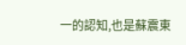一的認知,也是蘇震東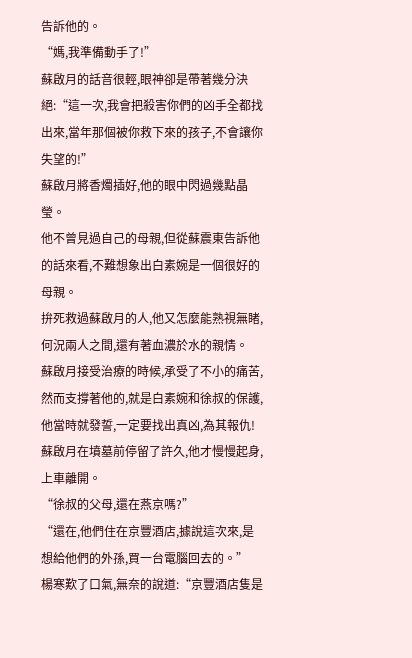告訴他的。
“媽,我準備動手了!”
蘇啟月的話音很輕,眼神卻是帶著幾分決絕:“這一次,我會把殺害你們的凶手全都找出來,當年那個被你救下來的孩子,不會讓你失望的!”
蘇啟月將香燭插好,他的眼中閃過幾點晶瑩。
他不曾見過自己的母親,但從蘇震東告訴他的話來看,不難想象出白素婉是一個很好的母親。
拚死救過蘇啟月的人,他又怎麼能熟視無睹,何況兩人之間,還有著血濃於水的親情。
蘇啟月接受治療的時候,承受了不小的痛苦,然而支撐著他的,就是白素婉和徐叔的保護,他當時就發誓,一定要找出真凶,為其報仇!
蘇啟月在墳墓前停留了許久,他才慢慢起身,上車離開。
“徐叔的父母,還在燕京嗎?”
“還在,他們住在京豐酒店,據說這次來,是想給他們的外孫,買一台電腦回去的。”
楊寒歎了口氣,無奈的說道:“京豐酒店隻是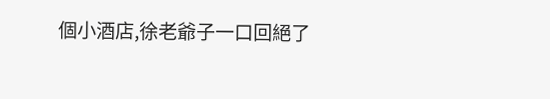個小酒店,徐老爺子一口回絕了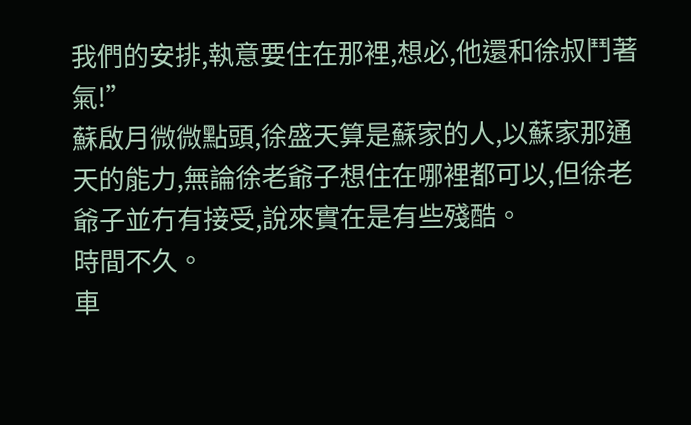我們的安排,執意要住在那裡,想必,他還和徐叔鬥著氣!”
蘇啟月微微點頭,徐盛天算是蘇家的人,以蘇家那通天的能力,無論徐老爺子想住在哪裡都可以,但徐老爺子並冇有接受,說來實在是有些殘酷。
時間不久。
車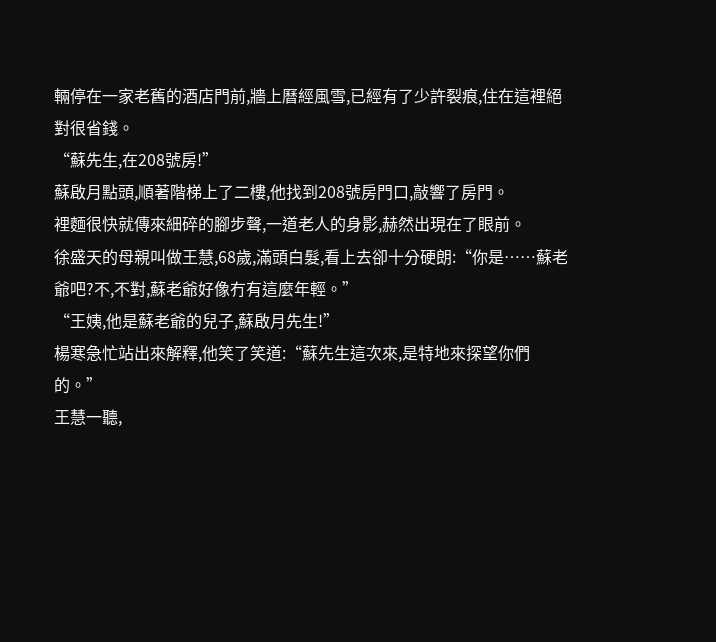輛停在一家老舊的酒店門前,牆上曆經風雪,已經有了少許裂痕,住在這裡絕對很省錢。
“蘇先生,在208號房!”
蘇啟月點頭,順著階梯上了二樓,他找到208號房門口,敲響了房門。
裡麵很快就傳來細碎的腳步聲,一道老人的身影,赫然出現在了眼前。
徐盛天的母親叫做王慧,68歲,滿頭白髮,看上去卻十分硬朗:“你是……蘇老爺吧?不,不對,蘇老爺好像冇有這麼年輕。”
“王姨,他是蘇老爺的兒子,蘇啟月先生!”
楊寒急忙站出來解釋,他笑了笑道:“蘇先生這次來,是特地來探望你們的。”
王慧一聽,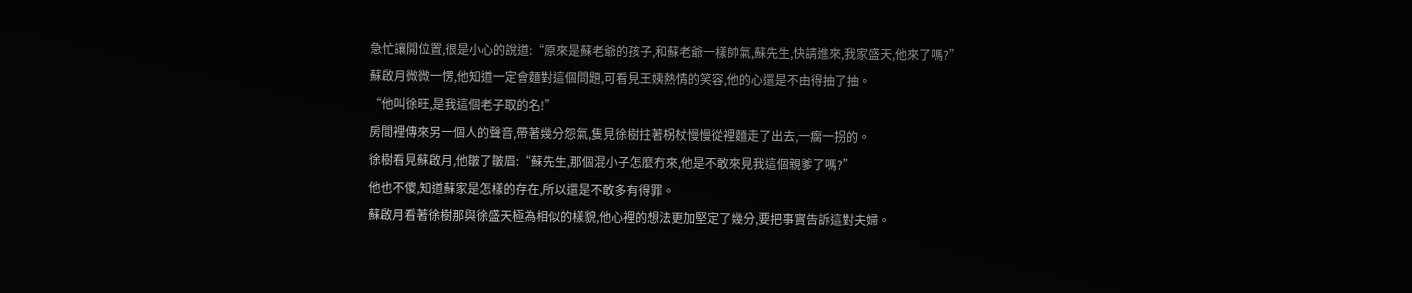急忙讓開位置,很是小心的說道:“原來是蘇老爺的孩子,和蘇老爺一樣帥氣,蘇先生,快請進來,我家盛天,他來了嗎?”
蘇啟月微微一愣,他知道一定會麵對這個問題,可看見王姨熱情的笑容,他的心還是不由得抽了抽。
“他叫徐旺,是我這個老子取的名!”
房間裡傳來另一個人的聲音,帶著幾分怨氣,隻見徐樹拄著柺杖慢慢從裡麵走了出去,一瘸一拐的。
徐樹看見蘇啟月,他皺了皺眉:“蘇先生,那個混小子怎麼冇來,他是不敢來見我這個親爹了嗎?”
他也不傻,知道蘇家是怎樣的存在,所以還是不敢多有得罪。
蘇啟月看著徐樹那與徐盛天極為相似的樣貌,他心裡的想法更加堅定了幾分,要把事實告訴這對夫婦。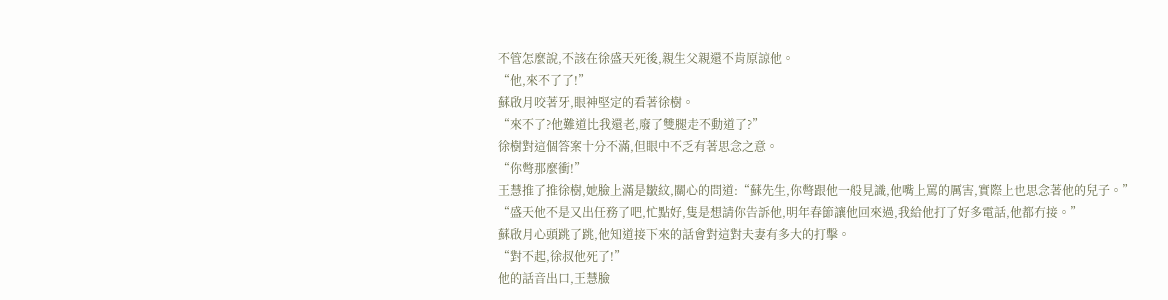不管怎麼說,不該在徐盛天死後,親生父親還不肯原諒他。
“他,來不了了!”
蘇啟月咬著牙,眼神堅定的看著徐樹。
“來不了?他難道比我還老,廢了雙腿走不動道了?”
徐樹對這個答案十分不滿,但眼中不乏有著思念之意。
“你彆那麼衝!”
王慧推了推徐樹,她臉上滿是皺紋,關心的問道:“蘇先生,你彆跟他一般見識,他嘴上罵的厲害,實際上也思念著他的兒子。”
“盛天他不是又出任務了吧,忙點好,隻是想請你告訴他,明年春節讓他回來過,我給他打了好多電話,他都冇接。”
蘇啟月心頭跳了跳,他知道接下來的話會對這對夫妻有多大的打擊。
“對不起,徐叔他死了!”
他的話音出口,王慧臉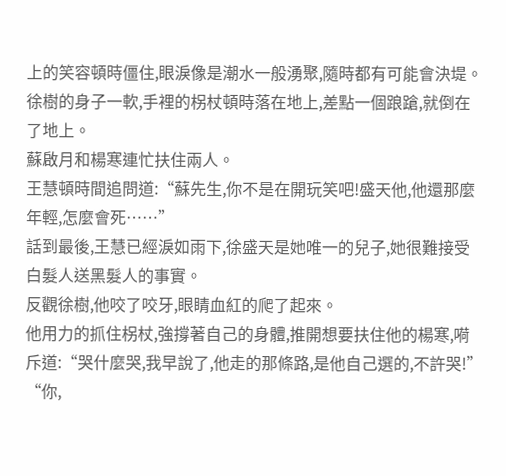上的笑容頓時僵住,眼淚像是潮水一般湧聚,隨時都有可能會決堤。
徐樹的身子一軟,手裡的柺杖頓時落在地上,差點一個踉蹌,就倒在了地上。
蘇啟月和楊寒連忙扶住兩人。
王慧頓時間追問道:“蘇先生,你不是在開玩笑吧!盛天他,他還那麼年輕,怎麼會死……”
話到最後,王慧已經淚如雨下,徐盛天是她唯一的兒子,她很難接受白髮人送黑髮人的事實。
反觀徐樹,他咬了咬牙,眼睛血紅的爬了起來。
他用力的抓住柺杖,強撐著自己的身體,推開想要扶住他的楊寒,嗬斥道:“哭什麼哭,我早說了,他走的那條路,是他自己選的,不許哭!”
“你,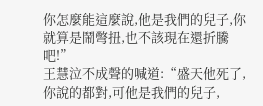你怎麼能這麼說,他是我們的兒子,你就算是鬧彆扭,也不該現在還折騰吧!”
王慧泣不成聲的喊道:“盛天他死了,你說的都對,可他是我們的兒子,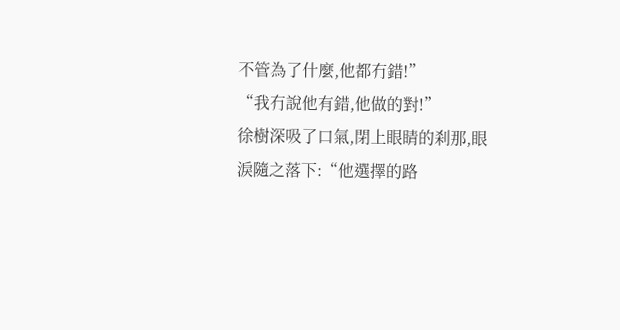不管為了什麼,他都冇錯!”
“我冇說他有錯,他做的對!”
徐樹深吸了口氣,閉上眼睛的刹那,眼淚隨之落下:“他選擇的路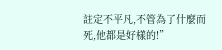註定不平凡,不管為了什麼而死,他都是好樣的!”